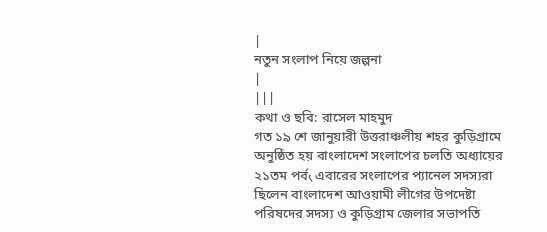|
নতুন সংলাপ নিয়ে জল্পনা
|
|||
কথা ও ছবি: রাসেল মাহমুদ
গত ১৯ শে জানুয়ারী উত্তরাঞ্চলীয় শহর কুড়িগ্রামে অনুষ্ঠিত হয় বাংলাদেশ সংলাপের চলতি অধ্যায়ের ২১তম পর্ব৻ এবারের সংলাপের প্যানেল সদস্যরা ছিলেন বাংলাদেশ আওয়ামী লীগের উপদেষ্টা পরিষদের সদস্য ও কুড়িগ্রাম জেলার সভাপতি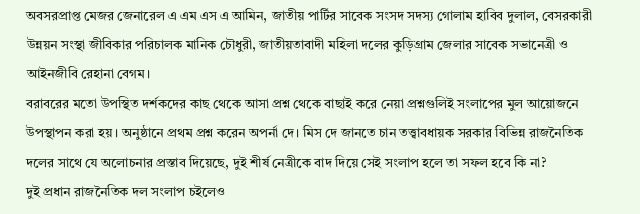অবসরপ্রাপ্ত মেজর জেনারেল এ এম এস এ আমিন, জাতীয় পার্টির সাবেক সংসদ সদস্য গোলাম হাবিব দুলাল, বেসরকারী উন্নয়ন সংস্থা জীবিকার পরিচালক মানিক চৌধুরী, জাতীয়তাবাদী মহিলা দলের কুড়িগ্রাম জেলার সাবেক সভানেত্রী ও আইনজীবি রেহানা বেগম।
বরাবরের মতো উপস্থিত দর্শকদের কাছ থেকে আসা প্রশ্ন থেকে বাছাই করে নেয়া প্রশ্নগুলিই সংলাপের মুল আয়োজনে উপস্থাপন করা হয়। অনুষ্ঠানে প্রথম প্রশ্ন করেন অপর্না দে। মিস দে জানতে চান তত্ত্বাবধায়ক সরকার বিভিন্ন রাজনৈতিক দলের সাথে যে অলোচনার প্রস্তাব দিয়েছে, দুই শীর্ষ নেত্রীকে বাদ দিয়ে সেই সংলাপ হলে তা সফল হবে কি না?
দুই প্রধান রাজনৈতিক দল সংলাপ চইলেও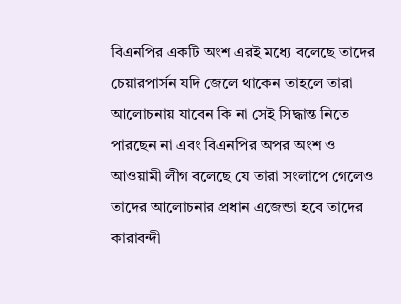বিএনপির একটি অংশ এরই মধ্যে বলেছে তাদের চেয়ারপার্সন যদি জেলে থাকেন তাহলে তারা আলোচনায় যাবেন কি না সেই সিদ্ধান্ত নিতে পারছেন না এবং বিএনপির অপর অংশ ও আওয়ামী লীগ বলেছে যে তারা সংলাপে গেলেও তাদের আলোচনার প্রধান এজেন্ডা হবে তাদের কারাবন্দী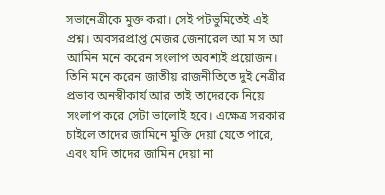সভানেত্রীকে মুক্ত করা। সেই পটভুমিতেই এই প্রশ্ন। অবসরপ্রাপ্ত মেজর জেনারেল আ ম স আ আমিন মনে করেন সংলাপ অবশ্যই প্রয়োজন। তিনি মনে করেন জাতীয় রাজনীতিতে দুই নেত্রীর প্রভাব অনস্বীকার্য আর তাই তাদেরকে নিয়ে সংলাপ করে সেটা ভালোই হবে। এক্ষেত্র সরকার চাইলে তাদের জামিনে মুক্তি দেয়া যেতে পারে, এবং যদি তাদের জামিন দেয়া না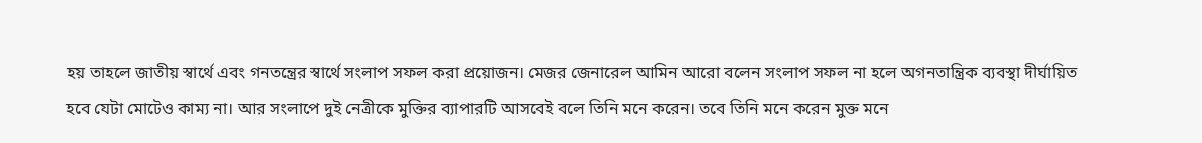হয় তাহলে জাতীয় স্বার্থে এবং গনতন্ত্রের স্বার্থে সংলাপ সফল করা প্রয়োজন। মেজর জেনারেল আমিন আরো বলেন সংলাপ সফল না হলে অগনতান্ত্রিক ব্যবস্থা দীর্ঘায়িত হবে যেটা মোটেও কাম্য না। আর সংলাপে দুই নেত্রীকে মুক্তির ব্যাপারটি আসবেই বলে তিনি মনে করেন। তবে তিনি মনে করেন মুক্ত মনে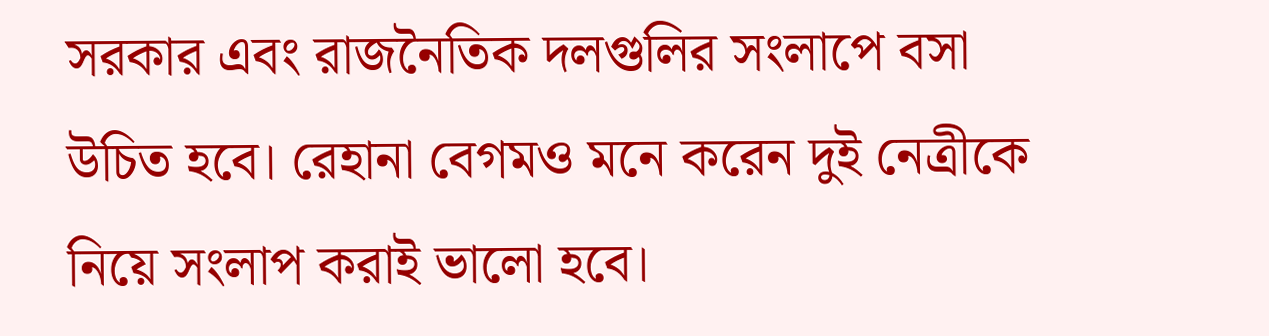সরকার এবং রাজনৈতিক দলগুলির সংলাপে বসা উচিত হবে। রেহানা বেগমও মনে করেন দুই নেত্রীকে নিয়ে সংলাপ করাই ভালো হবে।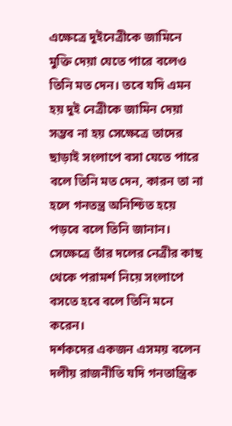এক্ষেত্রে দুইনেত্রীকে জামিনে মুক্তি দেয়া যেতে পারে বলেও তিনি মত দেন। তবে যদি এমন হয় দুই নেত্রীকে জামিন দেয়া সম্ভব না হয় সেক্ষেত্রে তাদের ছাড়াই সংলাপে বসা যেতে পারে বলে তিনি মত দেন, কারন তা না হলে গনতন্ত্র অনিশ্চিত হয়ে পড়বে বলে তিনি জানান। সেক্ষেত্রে তাঁর দলের নেত্রীর কাছ থেকে পরামর্শ নিয়ে সংলাপে বসতে হবে বলে তিনি মনে করেন।
দর্শকদের একজন এসময় বলেন দলীয় রাজনীতি যদি গনতান্ত্রিক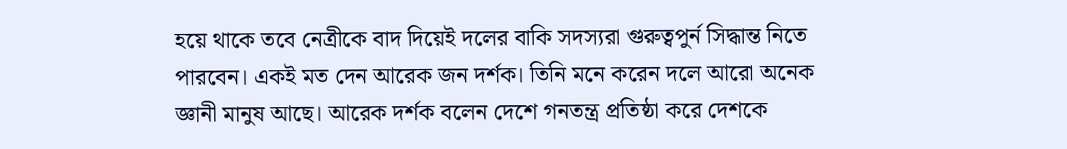হয়ে থাকে তবে নেত্রীকে বাদ দিয়েই দলের বাকি সদস্যরা গুরুত্বপুর্ন সিদ্ধান্ত নিতে পারবেন। একই মত দেন আরেক জন দর্শক। তিনি মনে করেন দলে আরো অনেক জ্ঞানী মানুষ আছে। আরেক দর্শক বলেন দেশে গনতন্ত্র প্রতিষ্ঠা করে দেশকে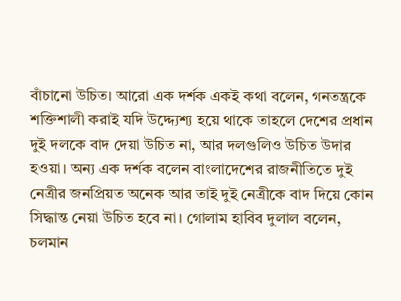বাঁচানো উচিত। আরো এক দর্শক একই কথা বলেন, গনতন্ত্রকে শক্তিশালী করাই যদি উদ্দ্যেশ্য হয়ে থাকে তাহলে দেশের প্রধান দুই দলকে বাদ দেয়া উচিত না, আর দলগুলিও উচিত উদার হওয়া। অন্য এক দর্শক বলেন বাংলাদেশের রাজনীতিতে দুই নেত্রীর জনপ্রিয়ত অনেক আর তাই দুই নেত্রীকে বাদ দিয়ে কোন সিদ্ধান্ত নেয়া উচিত হবে না। গোলাম হাবিব দুলাল বলেন, চলমান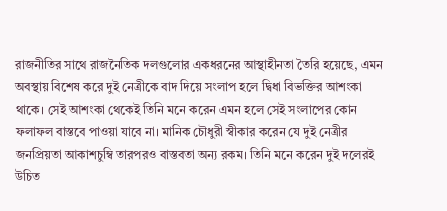রাজনীতির সাথে রাজনৈতিক দলগুলোর একধরনের আস্থাহীনতা তৈরি হয়েছে, এমন অবস্থায় বিশেষ করে দুই নেত্রীকে বাদ দিয়ে সংলাপ হলে দ্বিধা বিভক্তির আশংকা থাকে। সেই আশংকা থেকেই তিনি মনে করেন এমন হলে সেই সংলাপের কোন ফলাফল বাস্তবে পাওয়া যাবে না। মানিক চৌধুরী স্বীকার করেন যে দুই নেত্রীর জনপ্রিয়তা আকাশচুম্বি তারপরও বাস্তবতা অন্য রকম। তিনি মনে করেন দুই দলেরই উচিত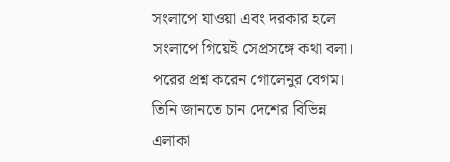সংলাপে যাওয়া এবং দরকার হলে সংলাপে গিয়েই সেপ্রসঙ্গে কথা বলা। পরের প্রশ্ন করেন গোলেনুর বেগম। তিনি জানতে চান দেশের বিভিন্ন এলাকা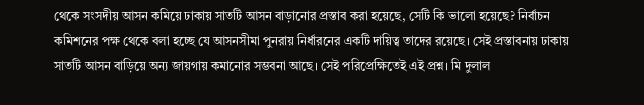থেকে সংসদীয় আসন কমিয়ে ঢাকায় সাতটি আসন বাড়ানোর প্রস্তাব করা হয়েছে, সেটি কি ভালো হয়েছে? নির্বাচন কমিশনের পক্ষ থেকে বলা হচ্ছে যে আসনসীমা পুনরায় নির্ধারনের একটি দায়িত্ব তাদের রয়েছে। সেই প্রস্তাবনায় ঢাকায় সাতটি আসন বাড়িয়ে অন্য জায়গায় কমানোর সম্ভবনা আছে। সেই পরিপ্রেক্ষিতেই এই প্রশ্ন। মি দুলাল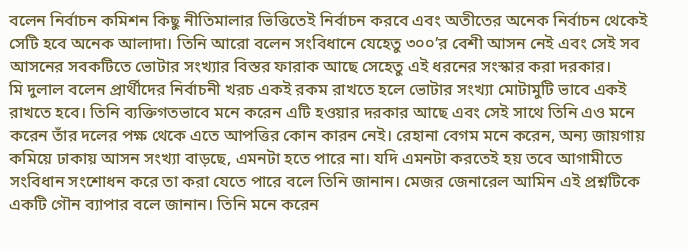বলেন নির্বাচন কমিশন কিছু নীতিমালার ভিত্তিতেই নির্বাচন করবে এবং অতীতের অনেক নির্বাচন থেকেই সেটি হবে অনেক আলাদা। তিনি আরো বলেন সংবিধানে যেহেতু ৩০০’র বেশী আসন নেই এবং সেই সব আসনের সবকটিতে ভোটার সংখ্যার বিস্তর ফারাক আছে সেহেতু এই ধরনের সংস্কার করা দরকার।
মি দুলাল বলেন প্রার্থীদের নির্বাচনী খরচ একই রকম রাখতে হলে ভোটার সংখ্যা মোটামুটি ভাবে একই রাখতে হবে। তিনি ব্যক্তিগতভাবে মনে করেন এটি হওয়ার দরকার আছে এবং সেই সাথে তিনি এও মনে করেন তাঁর দলের পক্ষ থেকে এতে আপত্তির কোন কারন নেই। রেহানা বেগম মনে করেন, অন্য জায়গায় কমিয়ে ঢাকায় আসন সংখ্যা বাড়ছে, এমনটা হতে পারে না। যদি এমনটা করতেই হয় তবে আগামীতে সংবিধান সংশোধন করে তা করা যেতে পারে বলে তিনি জানান। মেজর জেনারেল আমিন এই প্রশ্নটিকে একটি গৌন ব্যাপার বলে জানান। তিনি মনে করেন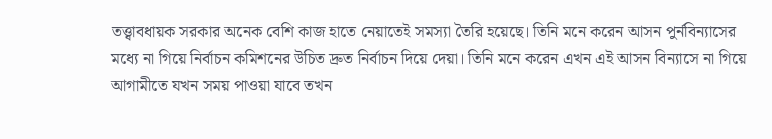তত্ত্বাবধায়ক সরকার অনেক বেশি কাজ হাতে নেয়াতেই সমস্যা তৈরি হয়েছে। তিনি মনে করেন আসন পুর্নবিন্যাসের মধ্যে না গিয়ে নির্বাচন কমিশনের উচিত দ্রুত নির্বাচন দিয়ে দেয়া। তিনি মনে করেন এখন এই আসন বিন্যাসে না গিয়ে আগামীতে যখন সময় পাওয়া যাবে তখন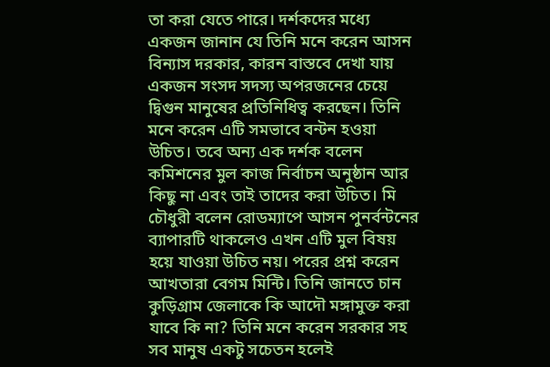তা করা যেতে পারে। দর্শকদের মধ্যে একজন জানান যে তিনি মনে করেন আসন বিন্যাস দরকার, কারন বাস্তবে দেখা যায় একজন সংসদ সদস্য অপরজনের চেয়ে দ্বিগুন মানুষের প্রতিনিধিত্ব করছেন। তিনি মনে করেন এটি সমভাবে বন্টন হওয়া উচিত। তবে অন্য এক দর্শক বলেন কমিশনের মুল কাজ নির্বাচন অনুষ্ঠান আর কিছু না এবং তাই তাদের করা উচিত। মি চৌধুরী বলেন রোডম্যাপে আসন পুনর্বন্টনের ব্যাপারটি থাকলেও এখন এটি মুল বিষয় হয়ে যাওয়া উচিত নয়। পরের প্রশ্ন করেন আখতারা বেগম মিন্টি। তিনি জানতে চান কুড়িগ্রাম জেলাকে কি আদৌ মঙ্গামুক্ত করা যাবে কি না? তিনি মনে করেন সরকার সহ সব মানুষ একটু সচেতন হলেই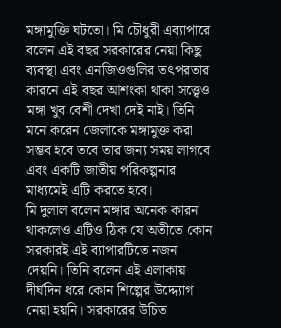মঙ্গামুক্তি ঘটতো। মি চৌধুরী এব্যাপারে বলেন এই বছর সরকারের নেয়া কিছু ব্যবস্থা এবং এনজিওগুলির তৎপরতার কারনে এই বছর আশংকা থাকা সত্ত্বেও মঙ্গা খুব বেশী দেখা দেই নাই। তিনি মনে করেন জেলাকে মঙ্গামুক্ত করা সম্ভব হবে তবে তার জন্য সময় লাগবে এবং একটি জাতীয় পরিকল্পনার মাধ্যমেই এটি করতে হবে।
মি দুলাল বলেন মঙ্গার অনেক কারন থাকলেও এটিও ঠিক যে অতীতে কোন সরকারই এই ব্যাপারটিতে নজন দেয়নি। তিনি বলেন এই এলাকায় দীর্ঘদিন ধরে কোন শিল্পের উদ্দ্যোগ নেয়া হয়নি। সরকারের উচিত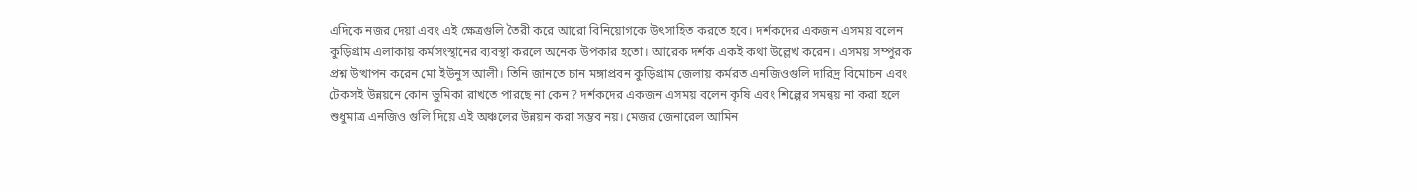এদিকে নজর দেয়া এবং এই ক্ষেত্রগুলি তৈরী করে আরো বিনিয়োগকে উৎসাহিত করতে হবে। দর্শকদের একজন এসময় বলেন কুড়িগ্রাম এলাকায় কর্মসংস্থানের ব্যবস্থা করলে অনেক উপকার হতো। আরেক দর্শক একই কথা উল্লেখ করেন। এসময় সম্পুরক প্রশ্ন উত্থাপন করেন মো ইউনুস আলী। তিনি জানতে চান মঙ্গাপ্রবন কুড়িগ্রাম জেলায় কর্মরত এনজিওগুলি দারিদ্র বিমোচন এবং টেকসই উন্নয়নে কোন ভুমিকা রাখতে পারছে না কেন? দর্শকদের একজন এসময় বলেন কৃষি এবং শিল্পের সমন্বয় না করা হলে শুধুমাত্র এনজিও গুলি দিয়ে এই অঞ্চলের উন্নয়ন করা সম্ভব নয়। মেজর জেনারেল আমিন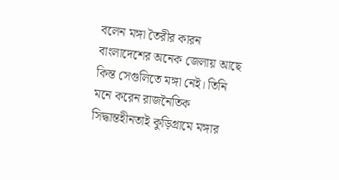বলেন মঙ্গা তৈরীর কারন বাংলাদেশের অনেক জেলায় আছে কিন্ত সেগুলিতে মঙ্গা নেই। তিনি মনে করেন রাজনৈতিক সিদ্ধান্তহীনতাই কুড়িগ্রামে মঙ্গার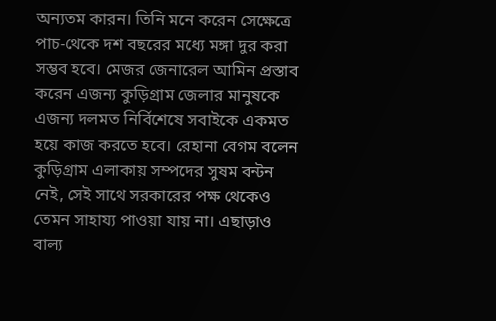অন্যতম কারন। তিনি মনে করেন সেক্ষেত্রে পাচ-থেকে দশ বছরের মধ্যে মঙ্গা দুর করা সম্ভব হবে। মেজর জেনারেল আমিন প্রস্তাব করেন এজন্য কুড়িগ্রাম জেলার মানুষকে এজন্য দলমত নির্বিশেষে সবাইকে একমত হয়ে কাজ করতে হবে। রেহানা বেগম বলেন কুড়িগ্রাম এলাকায় সম্পদের সুষম বন্টন নেই, সেই সাথে সরকারের পক্ষ থেকেও তেমন সাহায্য পাওয়া যায় না। এছাড়াও বাল্য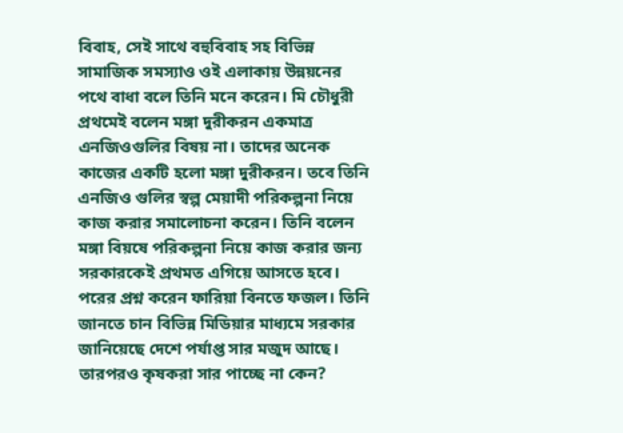বিবাহ, সেই সাথে বহুবিবাহ সহ বিভিন্ন সামাজিক সমস্যাও ওই এলাকায় উন্নয়নের পথে বাধা বলে তিনি মনে করেন। মি চৌধুরী প্রথমেই বলেন মঙ্গা দুরীকরন একমাত্র এনজিওগুলির বিষয় না। তাদের অনেক কাজের একটি হলো মঙ্গা দুরীকরন। তবে তিনি এনজিও গুলির স্বল্প মেয়াদী পরিকল্পনা নিয়ে কাজ করার সমালোচনা করেন। তিনি বলেন মঙ্গা বিয়ষে পরিকল্পনা নিয়ে কাজ করার জন্য সরকারকেই প্রথমত এগিয়ে আসতে হবে।
পরের প্রশ্ন করেন ফারিয়া বিনতে ফজল। তিনি জানতে চান বিভিন্ন মিডিয়ার মাধ্যমে সরকার জানিয়েছে দেশে পর্যাপ্ত সার মজুদ আছে। তারপরও কৃষকরা সার পাচ্ছে না কেন?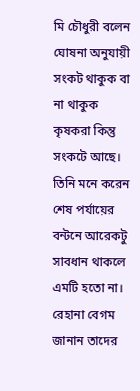মি চৌধুরী বলেন ঘোষনা অনুযায়ী সংকট থাকুক বা না থাকুক কৃষকরা কিন্তু সংকটে আছে। তিনি মনে করেন শেষ পর্যায়ের বন্টনে আরেকটু সাবধান থাকলে এমটি হতো না। রেহানা বেগম জানান তাদের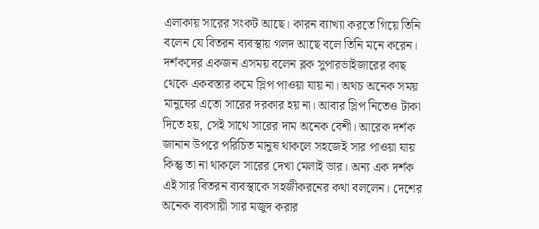এলাকায় সারের সংকট আছে। কারন ব্যাখ্যা করতে গিয়ে তিনি বলেন যে বিতরন ব্যবস্থায় গলদ আছে বলে তিনি মনে করেন। দর্শকদের একজন এসময় বলেন ব্লক সুপারভাইজারের কাছ থেকে একবস্তার কমে স্লিপ পাওয়া যায় না। অথচ অনেক সময় মানুষের এতো সারের দরকার হয় না। আবার স্লিপ নিতেও টাকা দিতে হয়, সেই সাথে সারের দাম অনেক বেশী। আরেক দর্শক জানান উপরে পরিচিত মানুষ থাকলে সহজেই সার পাওয়া যায় কিন্তু তা না থাকলে সারের দেখা মেলাই ভার। অন্য এক দর্শক এই সার বিতরন ব্যবস্থাকে সহজীকরনের কথা বললেন। দেশের অনেক ব্যবসায়ী সার মজুদ করার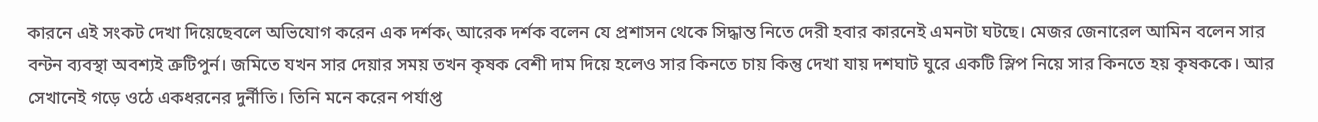কারনে এই সংকট দেখা দিয়েছেবলে অভিযোগ করেন এক দর্শক৻ আরেক দর্শক বলেন যে প্রশাসন থেকে সিদ্ধান্ত নিতে দেরী হবার কারনেই এমনটা ঘটছে। মেজর জেনারেল আমিন বলেন সার বন্টন ব্যবস্থা অবশ্যই ত্রুটিপুর্ন। জমিতে যখন সার দেয়ার সময় তখন কৃষক বেশী দাম দিয়ে হলেও সার কিনতে চায় কিন্তু দেখা যায় দশঘাট ঘুরে একটি স্লিপ নিয়ে সার কিনতে হয় কৃষককে। আর সেখানেই গড়ে ওঠে একধরনের দুর্নীতি। তিনি মনে করেন পর্যাপ্ত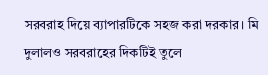সরবরাহ দিয়ে ব্যাপারটিকে সহজ করা দরকার। মি দুলালও সরবরাহের দিকটিই তুলে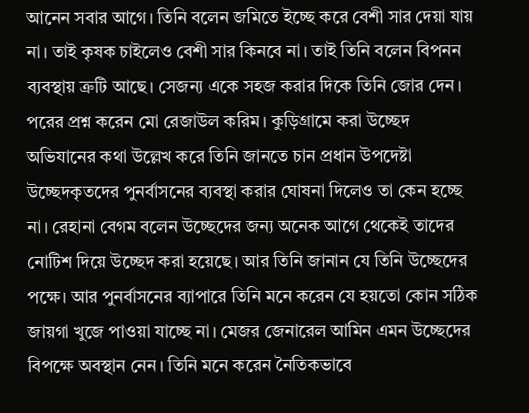আনেন সবার আগে। তিনি বলেন জমিতে ইচ্ছে করে বেশী সার দেয়া যায় না। তাই কৃষক চাইলেও বেশী সার কিনবে না। তাই তিনি বলেন বিপনন ব্যবস্থায় ত্রুটি আছে। সেজন্য একে সহজ করার দিকে তিনি জোর দেন। পরের প্রশ্ন করেন মো রেজাউল করিম। কুড়িগ্রামে করা উচ্ছেদ অভিযানের কথা উল্লেখ করে তিনি জানতে চান প্রধান উপদেষ্টা উচ্ছেদকৃতদের পুনর্বাসনের ব্যবস্থা করার ঘোষনা দিলেও তা কেন হচ্ছে না। রেহানা বেগম বলেন উচ্ছেদের জন্য অনেক আগে থেকেই তাদের নোটিশ দিয়ে উচ্ছেদ করা হয়েছে। আর তিনি জানান যে তিনি উচ্ছেদের পক্ষে। আর পুনর্বাসনের ব্যাপারে তিনি মনে করেন যে হয়তো কোন সঠিক জায়গা খুজে পাওয়া যাচ্ছে না। মেজর জেনারেল আমিন এমন উচ্ছেদের বিপক্ষে অবস্থান নেন। তিনি মনে করেন নৈতিকভাবে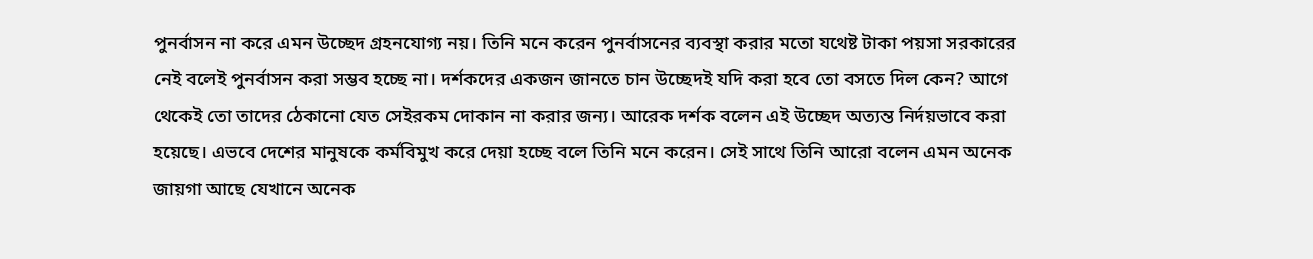পুনর্বাসন না করে এমন উচ্ছেদ গ্রহনযোগ্য নয়। তিনি মনে করেন পুনর্বাসনের ব্যবস্থা করার মতো যথেষ্ট টাকা পয়সা সরকারের নেই বলেই পুনর্বাসন করা সম্ভব হচ্ছে না। দর্শকদের একজন জানতে চান উচ্ছেদই যদি করা হবে তো বসতে দিল কেন? আগে থেকেই তো তাদের ঠেকানো যেত সেইরকম দোকান না করার জন্য। আরেক দর্শক বলেন এই উচ্ছেদ অত্যন্ত নির্দয়ভাবে করা হয়েছে। এভবে দেশের মানুষকে কর্মবিমুখ করে দেয়া হচ্ছে বলে তিনি মনে করেন। সেই সাথে তিনি আরো বলেন এমন অনেক জায়গা আছে যেখানে অনেক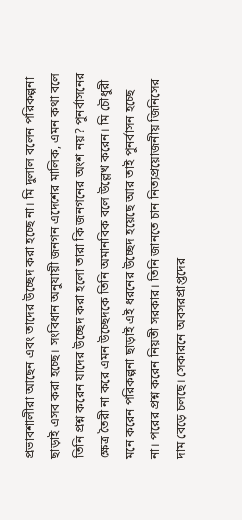প্রভাবশালীরা আছেন এবং তাদের উচ্ছেদ করা হচ্ছে না। মি দুলাল বলেন পরিকল্পনা ছাড়াই এসব করা হচ্ছে। সংবিধান অনুযায়ী জনগন এদেশের মালিক, এমন কথা বলে তিনি প্রশ্ন করেন যাদের উচ্ছেদ করা হলো তারা কি জনগনের অংশ নয়? পুনর্বাসনের ক্ষেত্র তৈরী না করে এমন উচ্ছেদকে তিনি অমানবিক বলে উল্লেখ করেন। মি চৌধুরী মনে করেন পরিকল্পনা ছাড়াই এই ধরনের উচ্ছেদ হয়েছে আর তাই পুনর্বাসন হচ্ছে না। পরের প্রশ্ন করেন নিয়তী সরকার। তিনি জানতে চান নিত্যপ্রয়োজনীয় জিনিসের দাম বেড়ে চলছে। সেকারনে অবসরপ্রাপ্তদের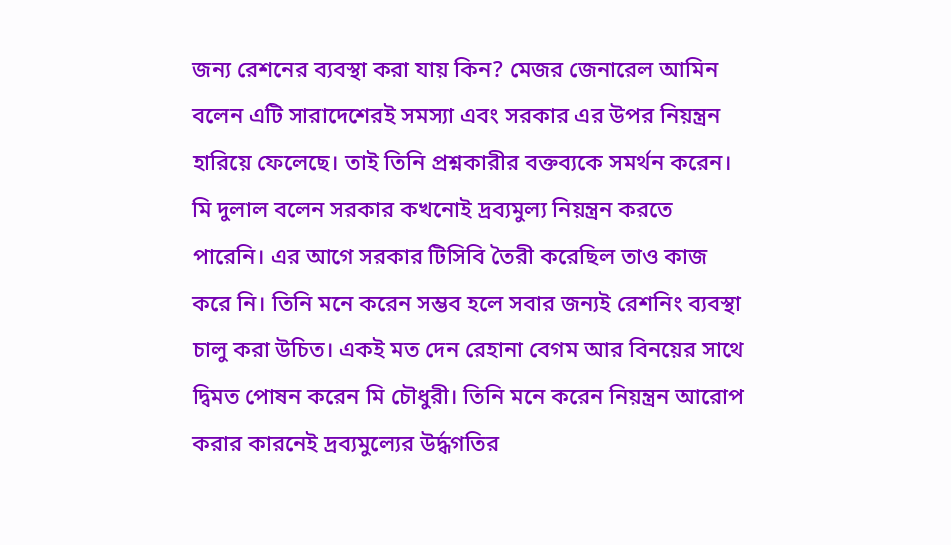জন্য রেশনের ব্যবস্থা করা যায় কিন? মেজর জেনারেল আমিন বলেন এটি সারাদেশেরই সমস্যা এবং সরকার এর উপর নিয়ন্ত্রন হারিয়ে ফেলেছে। তাই তিনি প্রশ্নকারীর বক্তব্যকে সমর্থন করেন। মি দুলাল বলেন সরকার কখনোই দ্রব্যমুল্য নিয়ন্ত্রন করতে পারেনি। এর আগে সরকার টিসিবি তৈরী করেছিল তাও কাজ করে নি। তিনি মনে করেন সম্ভব হলে সবার জন্যই রেশনিং ব্যবস্থা চালু করা উচিত। একই মত দেন রেহানা বেগম আর বিনয়ের সাথে দ্বিমত পোষন করেন মি চৌধুরী। তিনি মনে করেন নিয়ন্ত্রন আরোপ করার কারনেই দ্রব্যমুল্যের উর্দ্ধগতির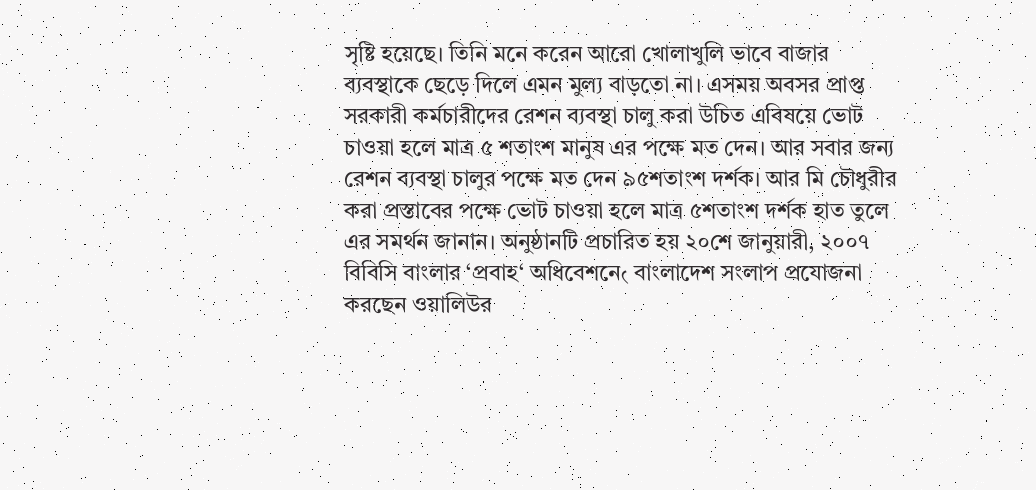সৃষ্টি হয়েছে। তিনি মনে করেন আরো খোলাখুলি ভাবে বাজার ব্যবস্থাকে ছেড়ে দিলে এমন মুল্য বাড়তো না। এসময় অবসর প্রাপ্ত সরকারী কর্মচারীদের রেশন ব্যবস্থা চালু করা উচিত এবিষয়ে ভোট চাওয়া হলে মাত্র ৫ শতাংশ মানুষ এর পক্ষে মত দেন। আর সবার জন্য রেশন ব্যবস্থা চালুর পক্ষে মত দেন ৯৫শতাংশ দর্শক। আর মি চৌধুরীর করা প্রস্তাবের পক্ষে ভোট চাওয়া হলে মাত্র ৫শতাংশ দর্শক হাত তুলে এর সমর্থন জানান। অনুষ্ঠানটি প্রচারিত হয় ২০শে জানুয়ারী, ২০০৭ বিবিসি বাংলার ‘প্রবাহ‘ অধিবেশনে৻ বাংলাদেশ সংলাপ প্রযোজনা করছেন ওয়ালিউর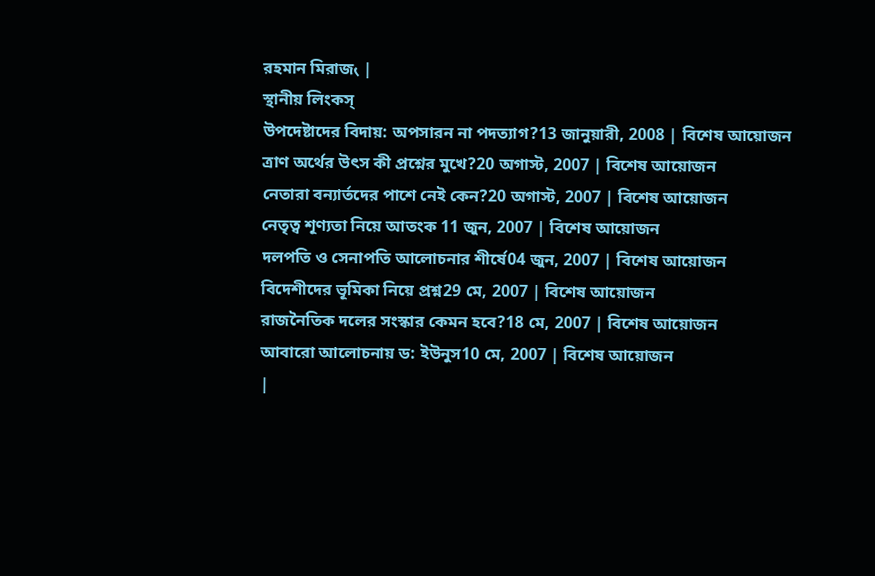রহমান মিরাজ৻ |
স্থানীয় লিংকস্
উপদেষ্টাদের বিদায়: অপসারন না পদত্যাগ?13 জানুয়ারী, 2008 | বিশেষ আয়োজন
ত্রাণ অর্থের উৎস কী প্রশ্নের মুখে?20 অগাস্ট, 2007 | বিশেষ আয়োজন
নেতারা বন্যার্তদের পাশে নেই কেন?20 অগাস্ট, 2007 | বিশেষ আয়োজন
নেতৃত্ব শূণ্যতা নিয়ে আতংক 11 জুন, 2007 | বিশেষ আয়োজন
দলপতি ও সেনাপতি আলোচনার শীর্ষে04 জুন, 2007 | বিশেষ আয়োজন
বিদেশীদের ভূমিকা নিয়ে প্রশ্ন29 মে, 2007 | বিশেষ আয়োজন
রাজনৈতিক দলের সংস্কার কেমন হবে?18 মে, 2007 | বিশেষ আয়োজন
আবারো আলোচনায় ড: ইউনুস10 মে, 2007 | বিশেষ আয়োজন
|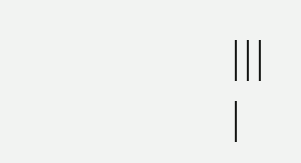|||
|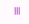|||